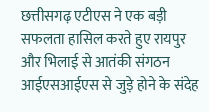छत्तीसगढ़ एटीएस ने एक बड़ी सफलता हासिल करते हुए रायपुर और भिलाई से आतंकी संगठन आईएसआईएस से जुड़े होने के संदेह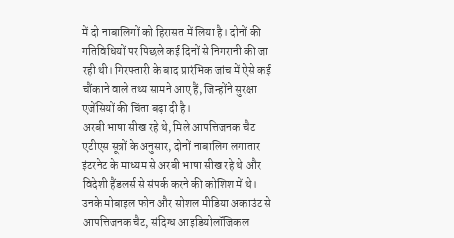में दो नाबालिगों को हिरासत में लिया है। दोनों की गतिविधियों पर पिछले कई दिनों से निगरानी की जा रही थी। गिरफ्तारी के बाद प्रारंभिक जांच में ऐसे कई चौंकाने वाले तथ्य सामने आए हैं, जिन्होंने सुरक्षा एजेंसियों की चिंता बढ़ा दी है।
अरबी भाषा सीख रहे थे, मिले आपत्तिजनक चैट
एटीएस सूत्रों के अनुसार, दोनों नाबालिग लगातार इंटरनेट के माध्यम से अरबी भाषा सीख रहे थे और विदेशी हैंडलर्स से संपर्क करने की कोशिश में थे। उनके मोबाइल फोन और सोशल मीडिया अकाउंट से आपत्तिजनक चैट, संदिग्ध आइडियोलॉजिकल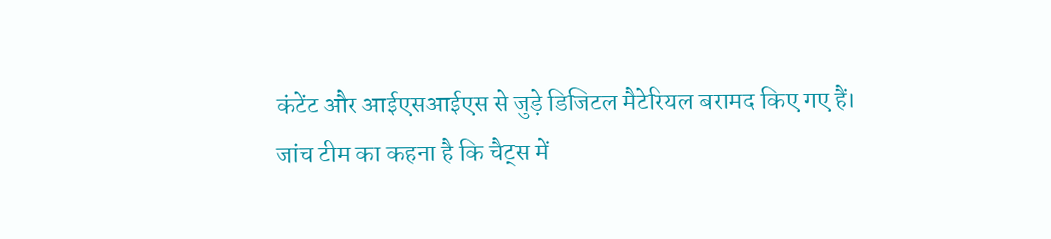कंटेंट और आईएसआईएस से जुड़े डिजिटल मैटेरियल बरामद किए गए हैं।
जांच टीम का कहना है कि चैट्स में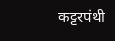कट्टरपंथी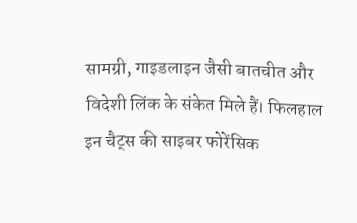सामग्री, गाइडलाइन जैसी बातचीत और विदेशी लिंक के संकेत मिले हैं। फिलहाल इन चैट्स की साइबर फोरेंसिक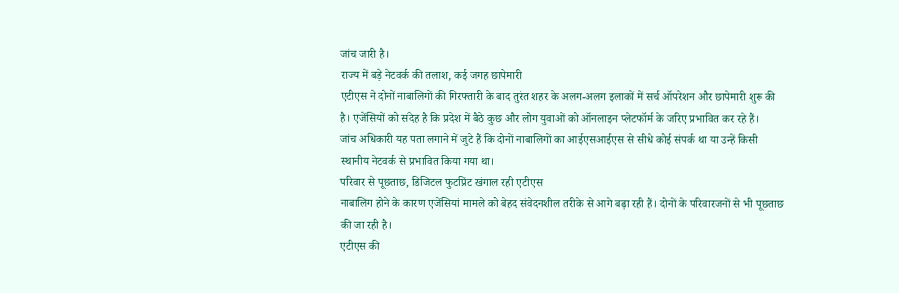जांच जारी है।
राज्य में बड़े नेटवर्क की तलाश, कई जगह छापेमारी
एटीएस ने दोनों नाबालिगों की गिरफ्तारी के बाद तुरंत शहर के अलग-अलग इलाकों में सर्च ऑपरेशन और छापेमारी शुरू की है। एजेंसियों को संदेह है कि प्रदेश में बैठे कुछ और लोग युवाओं को ऑनलाइन प्लेटफॉर्म के जरिए प्रभावित कर रहे हैं।
जांच अधिकारी यह पता लगाने में जुटे हैं कि दोनों नाबालिगों का आईएसआईएस से सीधे कोई संपर्क था या उन्हें किसी स्थानीय नेटवर्क से प्रभावित किया गया था।
परिवार से पूछताछ, डिजिटल फुटप्रिंट खंगाल रही एटीएस
नाबालिग होने के कारण एजेंसियां मामले को बेहद संवेदनशील तरीके से आगे बढ़ा रही हैं। दोनों के परिवारजनों से भी पूछताछ की जा रही है।
एटीएस की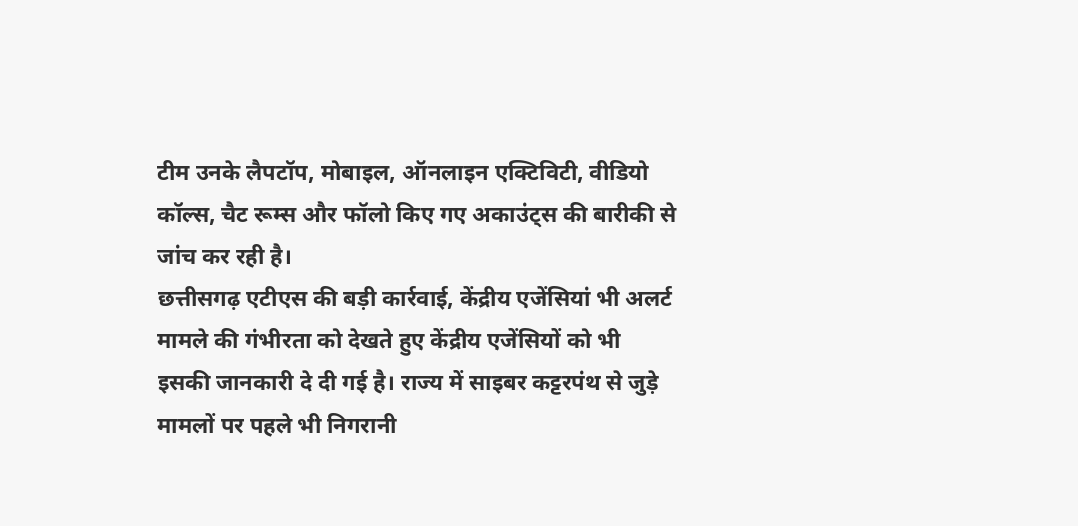टीम उनके लैपटॉप, मोबाइल, ऑनलाइन एक्टिविटी, वीडियो कॉल्स, चैट रूम्स और फॉलो किए गए अकाउंट्स की बारीकी से जांच कर रही है।
छत्तीसगढ़ एटीएस की बड़ी कार्रवाई, केंद्रीय एजेंसियां भी अलर्ट
मामले की गंभीरता को देखते हुए केंद्रीय एजेंसियों को भी इसकी जानकारी दे दी गई है। राज्य में साइबर कट्टरपंथ से जुड़े मामलों पर पहले भी निगरानी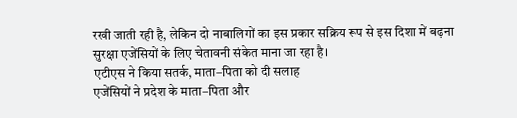रखी जाती रही है, लेकिन दो नाबालिगों का इस प्रकार सक्रिय रूप से इस दिशा में बढ़ना सुरक्षा एजेंसियों के लिए चेतावनी संकेत माना जा रहा है।
एटीएस ने किया सतर्क, माता–पिता को दी सलाह
एजेंसियों ने प्रदेश के माता–पिता और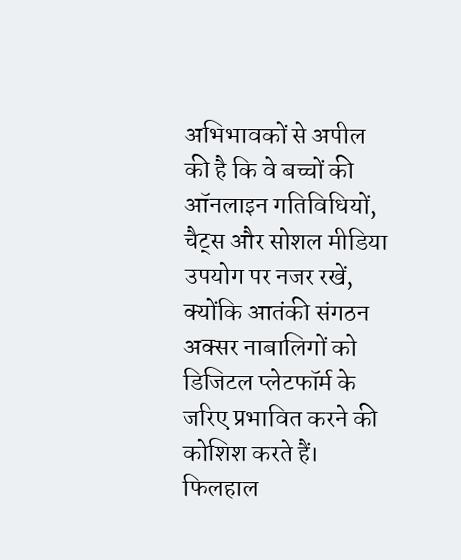अभिभावकों से अपील की है कि वे बच्चों की ऑनलाइन गतिविधियों, चैट्स और सोशल मीडिया उपयोग पर नजर रखें, क्योंकि आतंकी संगठन अक्सर नाबालिगों को डिजिटल प्लेटफॉर्म के जरिए प्रभावित करने की कोशिश करते हैं।
फिलहाल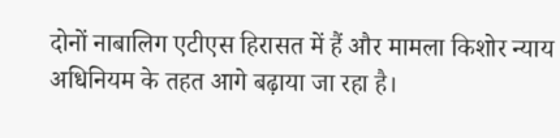दोनों नाबालिग एटीएस हिरासत में हैं और मामला किशोर न्याय अधिनियम के तहत आगे बढ़ाया जा रहा है।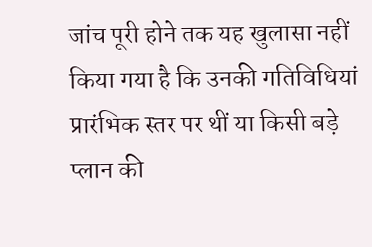जांच पूरी होने तक यह खुलासा नहीं किया गया है कि उनकी गतिविधियां प्रारंभिक स्तर पर थीं या किसी बड़े प्लान की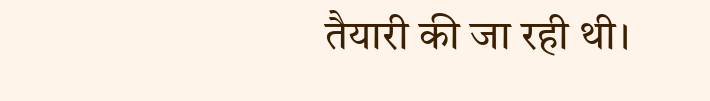तैयारी की जा रही थी।